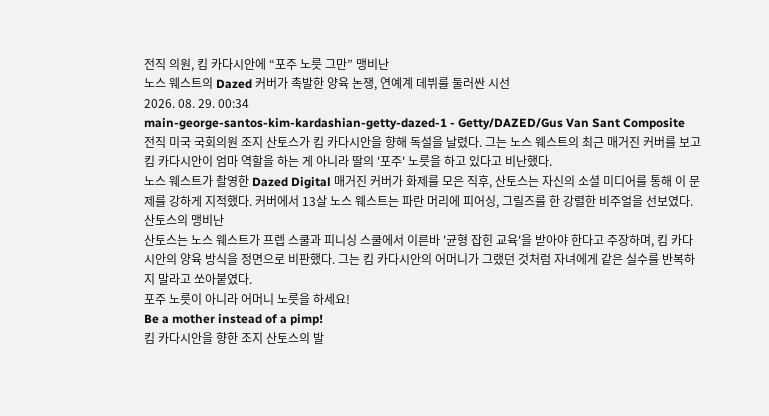전직 의원, 킴 카다시안에 “포주 노릇 그만” 맹비난
노스 웨스트의 Dazed 커버가 촉발한 양육 논쟁, 연예계 데뷔를 둘러싼 시선
2026. 08. 29. 00:34
main-george-santos-kim-kardashian-getty-dazed-1 - Getty/DAZED/Gus Van Sant Composite
전직 미국 국회의원 조지 산토스가 킴 카다시안을 향해 독설을 날렸다. 그는 노스 웨스트의 최근 매거진 커버를 보고 킴 카다시안이 엄마 역할을 하는 게 아니라 딸의 '포주' 노릇을 하고 있다고 비난했다.
노스 웨스트가 촬영한 Dazed Digital 매거진 커버가 화제를 모은 직후, 산토스는 자신의 소셜 미디어를 통해 이 문제를 강하게 지적했다. 커버에서 13살 노스 웨스트는 파란 머리에 피어싱, 그릴즈를 한 강렬한 비주얼을 선보였다.
산토스의 맹비난
산토스는 노스 웨스트가 프렙 스쿨과 피니싱 스쿨에서 이른바 '균형 잡힌 교육'을 받아야 한다고 주장하며, 킴 카다시안의 양육 방식을 정면으로 비판했다. 그는 킴 카다시안의 어머니가 그랬던 것처럼 자녀에게 같은 실수를 반복하지 말라고 쏘아붙였다.
포주 노릇이 아니라 어머니 노릇을 하세요!
Be a mother instead of a pimp!
킴 카다시안을 향한 조지 산토스의 발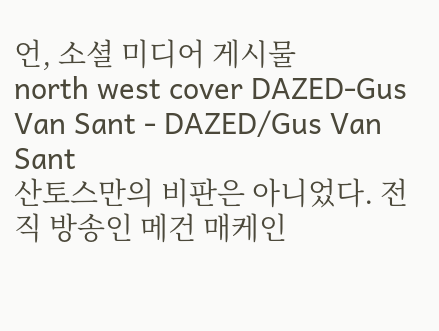언, 소셜 미디어 게시물
north west cover DAZED-Gus Van Sant - DAZED/Gus Van Sant
산토스만의 비판은 아니었다. 전직 방송인 메건 매케인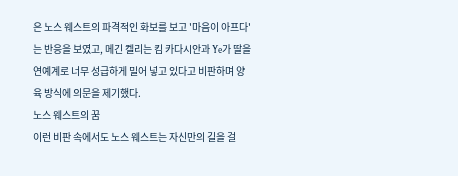은 노스 웨스트의 파격적인 화보를 보고 '마음이 아프다'는 반응을 보였고, 메긴 켈리는 킴 카다시안과 Ye가 딸을 연예계로 너무 성급하게 밀어 넣고 있다고 비판하며 양육 방식에 의문을 제기했다.
노스 웨스트의 꿈
이런 비판 속에서도 노스 웨스트는 자신만의 길을 걸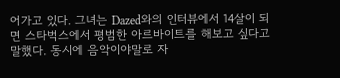어가고 있다. 그녀는 Dazed와의 인터뷰에서 14살이 되면 스타벅스에서 평범한 아르바이트를 해보고 싶다고 말했다. 동시에 음악이야말로 자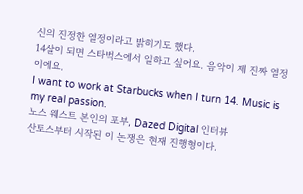신의 진정한 열정이라고 밝히기도 했다.
14살이 되면 스타벅스에서 일하고 싶어요. 음악이 제 진짜 열정이에요.
I want to work at Starbucks when I turn 14. Music is my real passion.
노스 웨스트 본인의 포부, Dazed Digital 인터뷰
산토스부터 시작된 이 논쟁은 현재 진행형이다.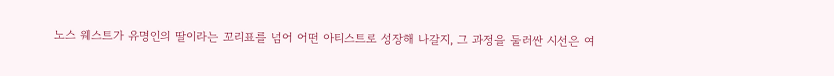노스 웨스트가 유명인의 딸이라는 꼬리표를 넘어 어떤 아티스트로 성장해 나갈지, 그 과정을 둘러싼 시선은 여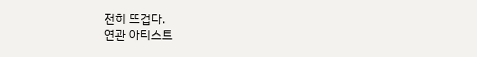전히 뜨겁다.
연관 아티스트